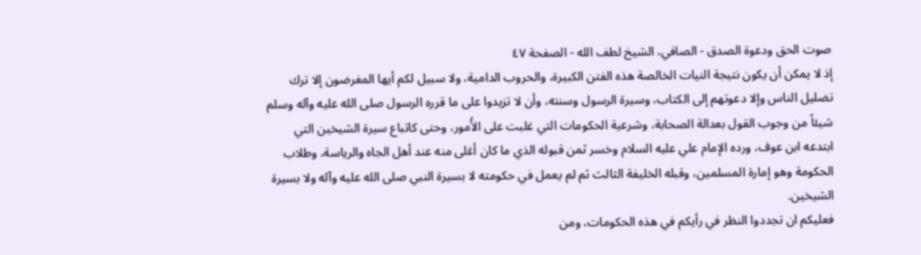صوت الحق ودعوة الصدق - الصافي، الشيخ لطف الله - الصفحة ٤٧
إذ لا يمكن أن يكون نتيجة النيات الخالصة هذه الفتن الكبيرة، والحروب الدامية، ولا سبيل لكم أيها المغرضون إلا ترك تضليل الناس وإلا دعوتهم إلى الكتاب، وسيرة الرسول وسنته، وأن لا تزيدوا على ما قرره الرسول صلى الله عليه وآله وسلم شيئاً من وجوب القول بعدالة الصحابة، وشرعية الحكومات التي غلبت على الأُمور، وحتى كاتباع سيرة الشيخين التي ابتدعه ابن عوف، ورده الإمام علي عليه السلام وخسر ثمن قبوله الذي ما كان أغلى منه عند أهل الجاه والرياسة، وطلاب الحكومة وهو إمارة المسلمين، وقبله الخليفة الثالث ثم لم يعمل في حكومته لا بسيرة النبي صلى الله عليه وآله ولا بسيرة الشيخين.
فعليكم ان تجددوا النظر في رأيكم في هذه الحكومات، ومن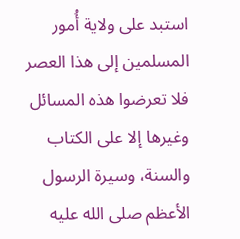استبد على ولاية أُمور المسلمين إلى هذا العصر فلا تعرضوا هذه المسائل وغيرها إلا على الكتاب والسنة، وسيرة الرسول الأعظم صلى الله عليه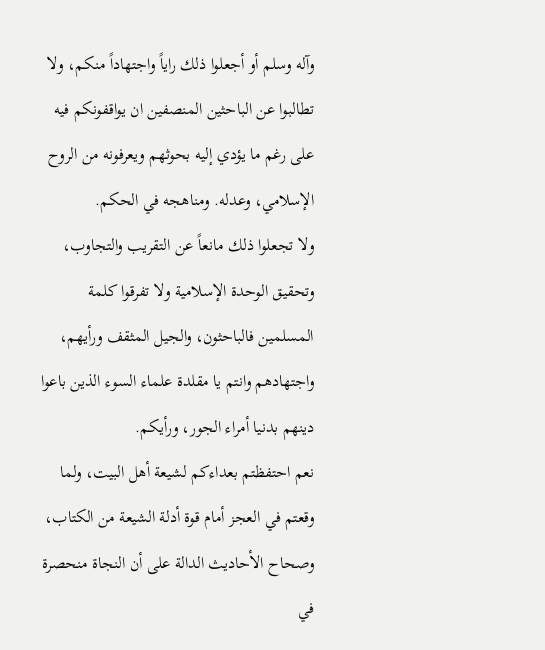وآله وسلم أو أجعلوا ذلك راياً واجتهاداً منكم، ولا تطالبوا عن الباحثين المنصفين ان يواقفونكم فيه على رغم ما يؤدي إليه بحوثهم ويعرفونه من الروح الإسلامي، وعدله. ومناهجه في الحكم.
ولا تجعلوا ذلك مانعاً عن التقريب والتجاوب، وتحقيق الوحدة الإسلامية ولا تفرقوا كلمة المسلمين فالباحثون، والجيل المثقف ورأيهم، واجتهادهم وانتم يا مقلدة علماء السوء الذين باعوا دينهم بدنيا أمراء الجور، ورأيكم.
نعم احتفظتم بعداءكم لشيعة أهل البيت، ولما وقعتم في العجز أمام قوة أدلة الشيعة من الكتاب، وصحاح الأحاديث الدالة على أن النجاة منحصرة في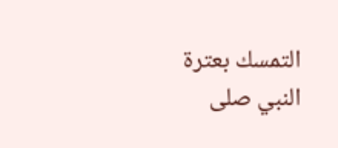التمسك بعترة النبي صلى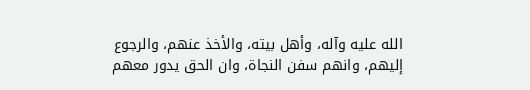الله عليه وآله، وأهل بيته، والأخذ عنهم، والرجوع إليهم، وانهم سفن النجاة، وان الحق يدور معهم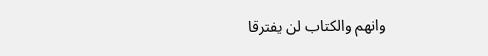وانهم والكتاب لن يفترقا